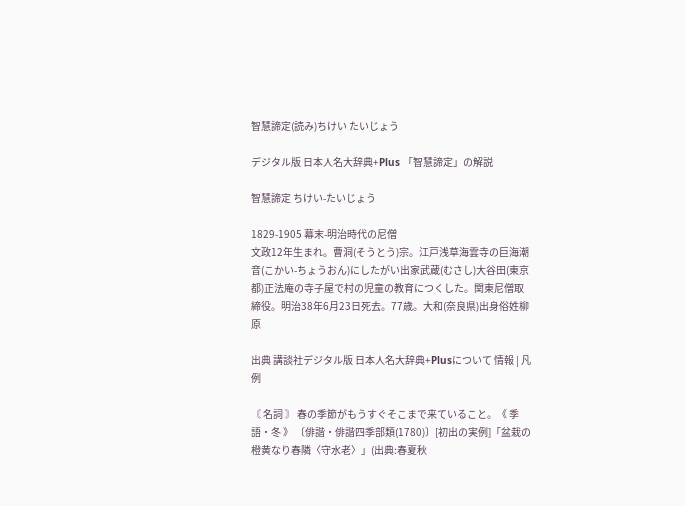智慧諦定(読み)ちけい たいじょう

デジタル版 日本人名大辞典+Plus 「智慧諦定」の解説

智慧諦定 ちけい-たいじょう

1829-1905 幕末-明治時代の尼僧
文政12年生まれ。曹洞(そうとう)宗。江戸浅草海雲寺の巨海潮音(こかい-ちょうおん)にしたがい出家武蔵(むさし)大谷田(東京都)正法庵の寺子屋で村の児童の教育につくした。関東尼僧取締役。明治38年6月23日死去。77歳。大和(奈良県)出身俗姓柳原

出典 講談社デジタル版 日本人名大辞典+Plusについて 情報 | 凡例

〘 名詞 〙 春の季節がもうすぐそこまで来ていること。《 季語・冬 》 〔俳諧・俳諧四季部類(1780)〕[初出の実例]「盆栽の橙黄なり春隣〈守水老〉」(出典:春夏秋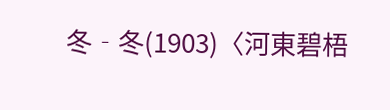冬‐冬(1903)〈河東碧梧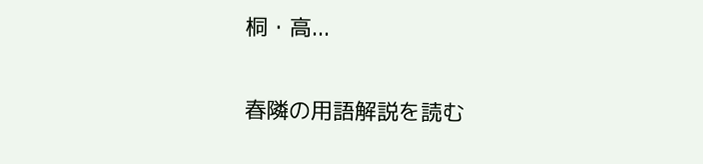桐・高...

春隣の用語解説を読む